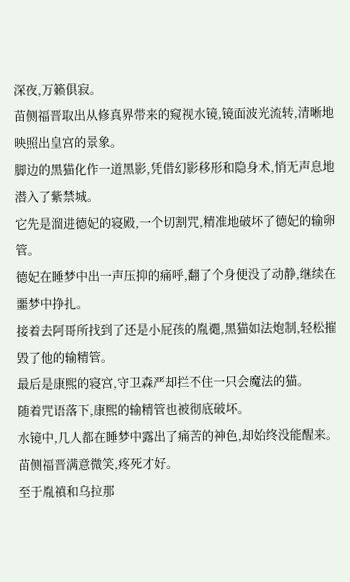深夜,万籁俱寂。
苗侧福晋取出从修真界带来的窥视水镜,镜面波光流转,清晰地映照出皇宫的景象。
脚边的黑猫化作一道黑影,凭借幻影移形和隐身术,悄无声息地潜入了紫禁城。
它先是溜进德妃的寝殿,一个切割咒,精准地破坏了德妃的输卵管。
德妃在睡梦中出一声压抑的痛呼,翻了个身便没了动静,继续在噩梦中挣扎。
接着去阿哥所找到了还是小屁孩的胤禵,黑猫如法炮制,轻松摧毁了他的输精管。
最后是康熙的寝宫,守卫森严却拦不住一只会魔法的猫。
随着咒语落下,康熙的输精管也被彻底破坏。
水镜中,几人都在睡梦中露出了痛苦的神色,却始终没能醒来。
苗侧福晋满意微笑,疼死才好。
至于胤禛和乌拉那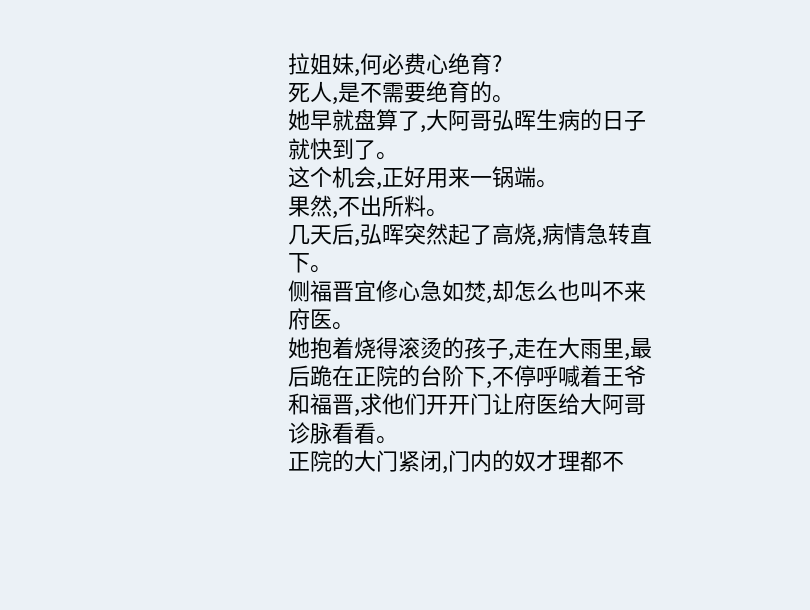拉姐妹,何必费心绝育?
死人,是不需要绝育的。
她早就盘算了,大阿哥弘晖生病的日子就快到了。
这个机会,正好用来一锅端。
果然,不出所料。
几天后,弘晖突然起了高烧,病情急转直下。
侧福晋宜修心急如焚,却怎么也叫不来府医。
她抱着烧得滚烫的孩子,走在大雨里,最后跪在正院的台阶下,不停呼喊着王爷和福晋,求他们开开门让府医给大阿哥诊脉看看。
正院的大门紧闭,门内的奴才理都不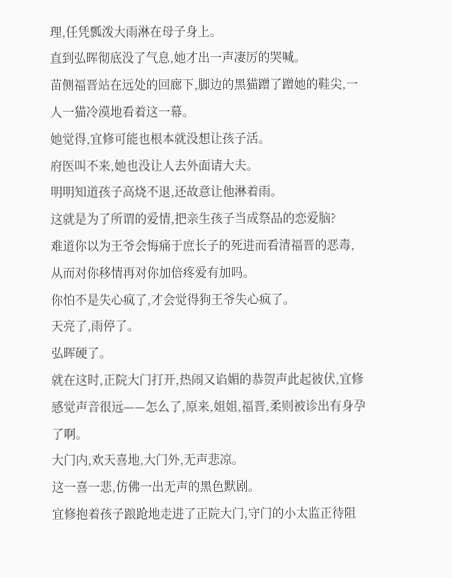理,任凭瓢泼大雨淋在母子身上。
直到弘晖彻底没了气息,她才出一声凄厉的哭喊。
苗侧福晋站在远处的回廊下,脚边的黑猫蹭了蹭她的鞋尖,一人一猫冷漠地看着这一幕。
她觉得,宜修可能也根本就没想让孩子活。
府医叫不来,她也没让人去外面请大夫。
明明知道孩子高烧不退,还故意让他淋着雨。
这就是为了所谓的爱情,把亲生孩子当成祭品的恋爱脑?
难道你以为王爷会悔痛于庶长子的死进而看清福晋的恶毒,从而对你移情再对你加倍疼爱有加吗。
你怕不是失心疯了,才会觉得狗王爷失心疯了。
天亮了,雨停了。
弘晖硬了。
就在这时,正院大门打开,热闹又谄媚的恭贺声此起彼伏,宜修感觉声音很远——怎么了,原来,姐姐,福晋,柔则被诊出有身孕了啊。
大门内,欢天喜地,大门外,无声悲凉。
这一喜一悲,仿佛一出无声的黑色默剧。
宜修抱着孩子踉跄地走进了正院大门,守门的小太监正待阻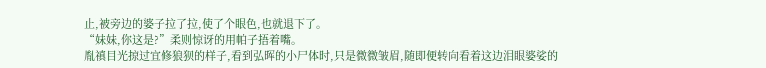止,被旁边的婆子拉了拉,使了个眼色,也就退下了。
“妹妹,你这是?”柔则惊讶的用帕子捂着嘴。
胤禛目光掠过宜修狼狈的样子,看到弘晖的小尸体时,只是微微皱眉,随即便转向看着这边泪眼婆娑的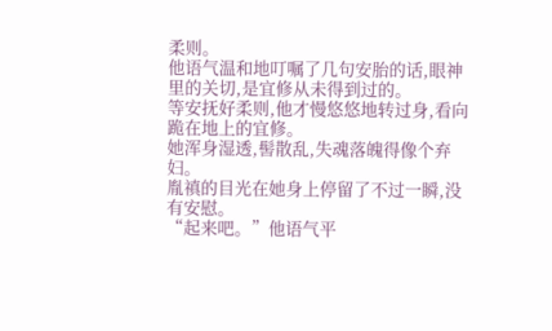柔则。
他语气温和地叮嘱了几句安胎的话,眼神里的关切,是宜修从未得到过的。
等安抚好柔则,他才慢悠悠地转过身,看向跪在地上的宜修。
她浑身湿透,髻散乱,失魂落魄得像个弃妇。
胤禛的目光在她身上停留了不过一瞬,没有安慰。
“起来吧。”他语气平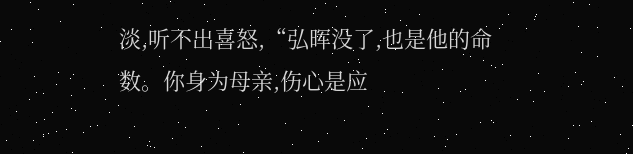淡,听不出喜怒,“弘晖没了,也是他的命数。你身为母亲,伤心是应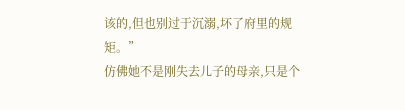该的,但也别过于沉溺,坏了府里的规矩。”
仿佛她不是刚失去儿子的母亲,只是个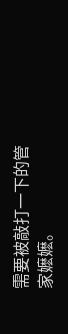需要被敲打一下的管家嬷嬷。